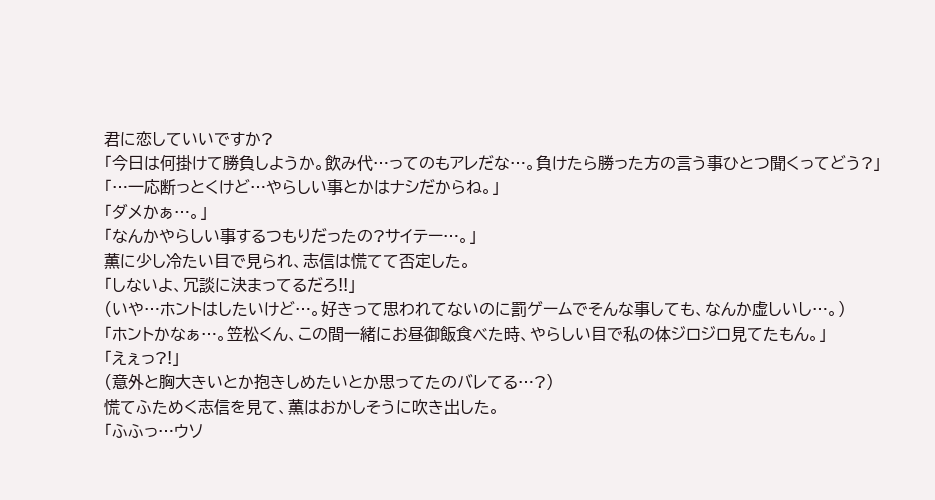君に恋していいですか?
「今日は何掛けて勝負しようか。飲み代…ってのもアレだな…。負けたら勝った方の言う事ひとつ聞くってどう?」
「…一応断っとくけど…やらしい事とかはナシだからね。」
「ダメかぁ…。」
「なんかやらしい事するつもりだったの?サイテー…。」
薫に少し冷たい目で見られ、志信は慌てて否定した。
「しないよ、冗談に決まってるだろ!!」
(いや…ホントはしたいけど…。好きって思われてないのに罰ゲームでそんな事しても、なんか虚しいし…。)
「ホントかなぁ…。笠松くん、この間一緒にお昼御飯食べた時、やらしい目で私の体ジロジロ見てたもん。」
「えぇっ?!」
(意外と胸大きいとか抱きしめたいとか思ってたのバレてる…?)
慌てふためく志信を見て、薫はおかしそうに吹き出した。
「ふふっ…ウソ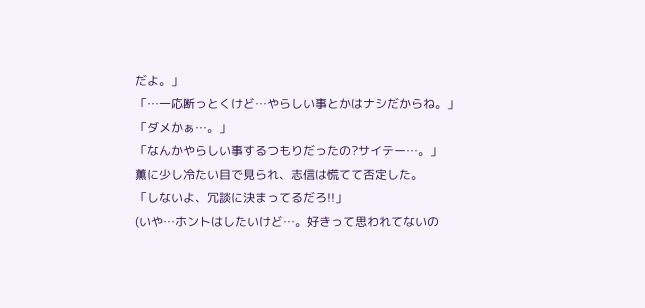だよ。」
「…一応断っとくけど…やらしい事とかはナシだからね。」
「ダメかぁ…。」
「なんかやらしい事するつもりだったの?サイテー…。」
薫に少し冷たい目で見られ、志信は慌てて否定した。
「しないよ、冗談に決まってるだろ!!」
(いや…ホントはしたいけど…。好きって思われてないの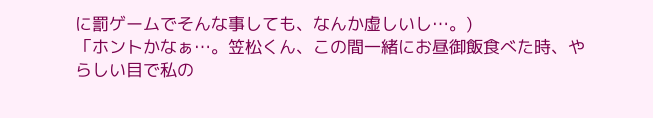に罰ゲームでそんな事しても、なんか虚しいし…。)
「ホントかなぁ…。笠松くん、この間一緒にお昼御飯食べた時、やらしい目で私の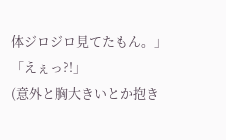体ジロジロ見てたもん。」
「えぇっ?!」
(意外と胸大きいとか抱き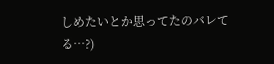しめたいとか思ってたのバレてる…?)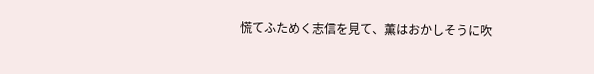慌てふためく志信を見て、薫はおかしそうに吹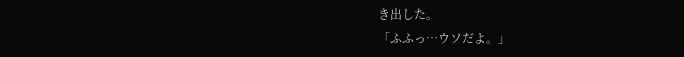き出した。
「ふふっ…ウソだよ。」